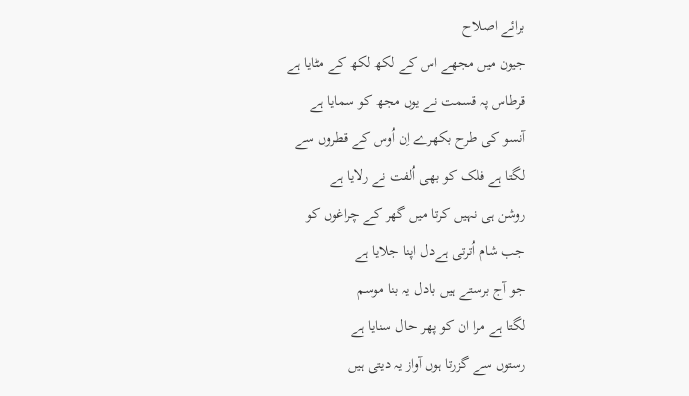برائے اصلاح
جیون میں مجھے اس کے لکھ لکھ کے مٹایا ہے
قرطاس پہ قسمت نے یوں مجھ کو سمایا ہے
آنسو کی طرح بکھرے اِن اُوس کے قطروں سے
لگتا ہے فلک کو بھی اُلفت نے رلایا ہے
روشن ہی نہیں کرتا میں گھر کے چراغوں کو
جب شام اُترتی ہےدل اپنا جلایا ہے
جو آج برستے ہیں بادل یہ بنا موسم
لگتا ہے مرا ان کو پھر حال سنایا ہے
رستوں سے گزرتا ہوں آواز یہ دیتی ہیں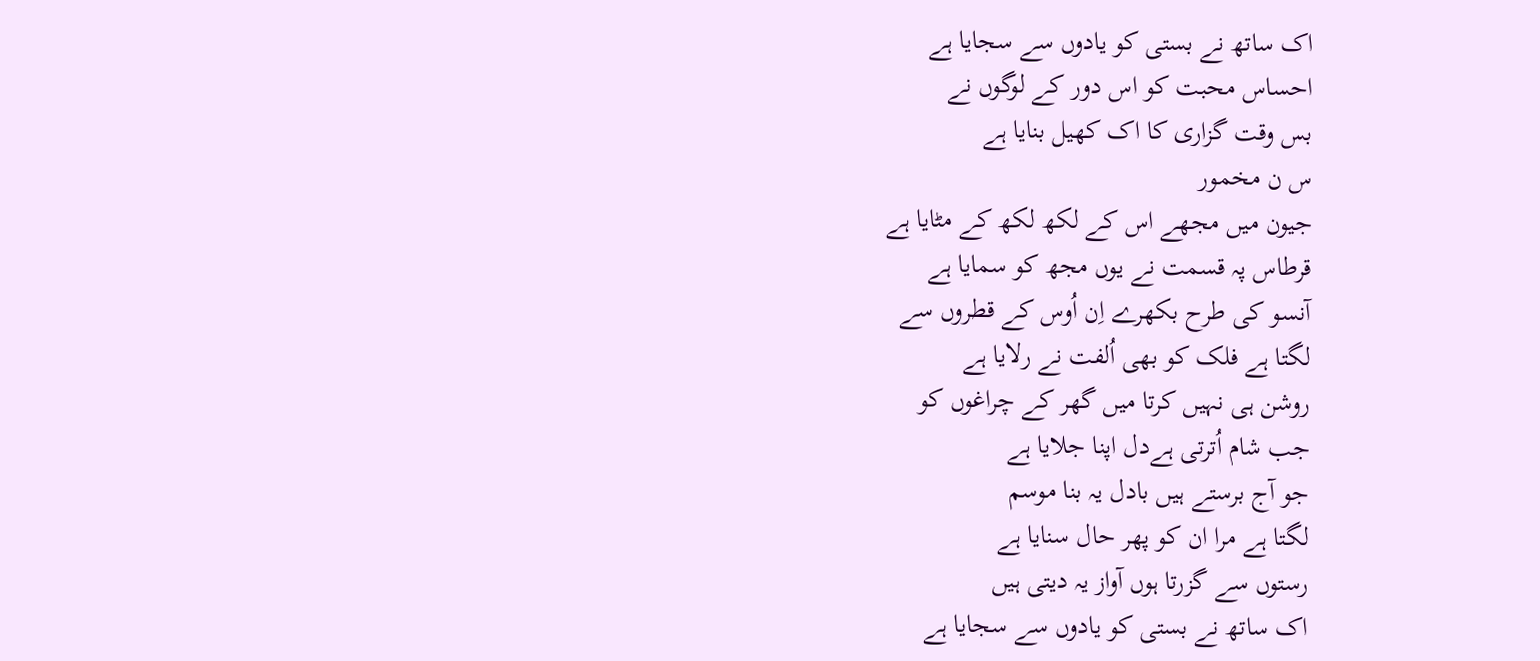اک ساتھ نے بستی کو یادوں سے سجایا ہے
احساس محبت کو اس دور کے لوگوں نے
بس وقت گزاری کا اک کھیل بنایا ہے
س ن مخمور
جیون میں مجھے اس کے لکھ لکھ کے مٹایا ہے
قرطاس پہ قسمت نے یوں مجھ کو سمایا ہے
آنسو کی طرح بکھرے اِن اُوس کے قطروں سے
لگتا ہے فلک کو بھی اُلفت نے رلایا ہے
روشن ہی نہیں کرتا میں گھر کے چراغوں کو
جب شام اُترتی ہےدل اپنا جلایا ہے
جو آج برستے ہیں بادل یہ بنا موسم
لگتا ہے مرا ان کو پھر حال سنایا ہے
رستوں سے گزرتا ہوں آواز یہ دیتی ہیں
اک ساتھ نے بستی کو یادوں سے سجایا ہے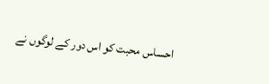احساس محبت کو اس دور کے لوگوں نے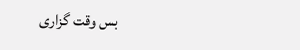بس وقت گزاری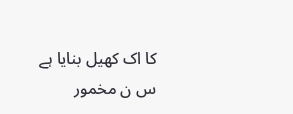کا اک کھیل بنایا ہے
س ن مخمور